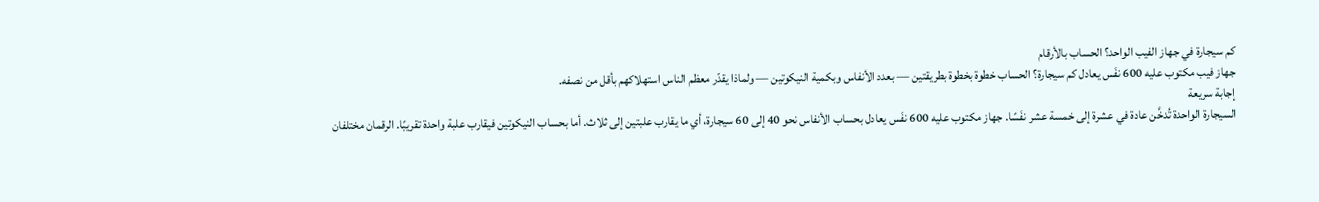كم سيجارة في جهاز الفيب الواحد؟ الحساب بالأرقام
جهاز فيب مكتوب عليه 600 نفَس يعادل كم سيجارة؟ الحساب خطوة بخطوة بطريقتين — بعدد الأنفاس وبكمية النيكوتين — ولماذا يقدّر معظم الناس استهلاكهم بأقل من نصفه.
إجابة سريعة
السيجارة الواحدة تُدخَّن عادة في عشرة إلى خمسة عشر نفَسًا. جهاز مكتوب عليه 600 نفَس يعادل بحساب الأنفاس نحو 40 إلى 60 سيجارة، أي ما يقارب علبتين إلى ثلاث. أما بحساب النيكوتين فيقارب علبة واحدة تقريبًا. الرقمان مختلفان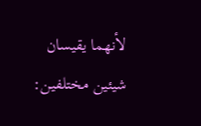لأنهما يقيسان شيئين مختلفين: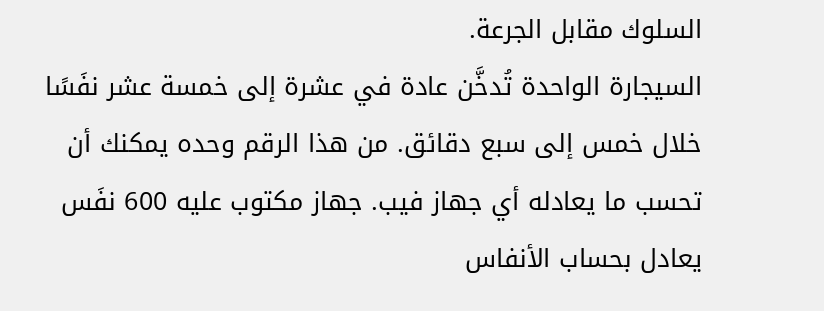السلوك مقابل الجرعة.
السيجارة الواحدة تُدخَّن عادة في عشرة إلى خمسة عشر نفَسًا خلال خمس إلى سبع دقائق. من هذا الرقم وحده يمكنك أن تحسب ما يعادله أي جهاز فيب. جهاز مكتوب عليه 600 نفَس يعادل بحساب الأنفاس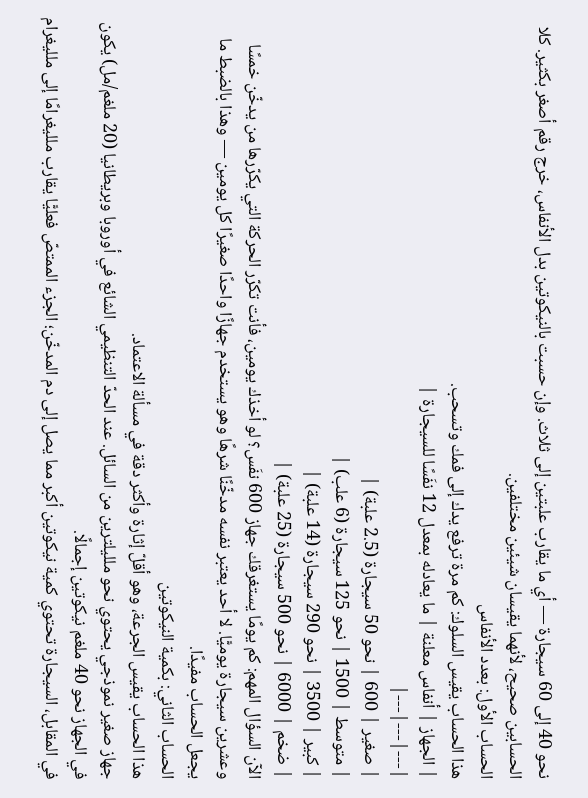نحو 40 إلى 60 سيجارة — أي ما يقارب علبتين إلى ثلاث. وإن حسبت بالنيكوتين بدل الأنفاس، خرج رقم أصغر بكثير. كلا الحسابين صحيح، لأنهما يقيسان شيئين مختلفين.
الحساب الأول: بعدد الأنفاس
هذا الحساب يقيس السلوك: كم مرة ترفع يدك إلى فمك وتسحب.
| الجهاز | أنفاس معلنة | ما يعادله بمعدل 12 نفَسًا للسيجارة |
|---|---|---|
| صغير | 600 | نحو 50 سيجارة (2.5 علبة) |
| متوسط | 1500 | نحو 125 سيجارة (6 علب) |
| كبير | 3500 | نحو 290 سيجارة (14 علبة) |
| ضخم | 6000 | نحو 500 سيجارة (25 علبة) |
الآن السؤال المهم: كم يومًا يستغرقك جهاز 600 نفَس؟ لو أخذك يومين، فأنت تكرّر الحركة التي يكرّرها من يدخّن خمسًا وعشرين سيجارة يوميًّا. لا أحد يعتبر نفسه مدخّنًا شرهًا وهو يستخدم جهازًا واحدًا صغيرًا كل يومين — وهذا بالضبط ما يجعل الحساب مفيدًا.
الحساب الثاني: بكمية النيكوتين
هذا الحساب يقيس الجرعة، وهو أقلّ إثارة وأكثر دقة في مسألة الاعتماد.
جهاز صغير نموذجي يحتوي نحو ملليلترين من السائل. عند الحدّ التنظيمي الشائع في أوروبا وبريطانيا (20 ملغم/مل) يكون في الجهاز نحو 40 ملغم نيكوتين إجمالًا.
في المقابل، السيجارة تحتوي كمية نيكوتين أكبر مما يصل إلى دم المدخّن؛ الجزء الممتصّ فعليًّا يقارب ملليغرامًا إلى ملليغرام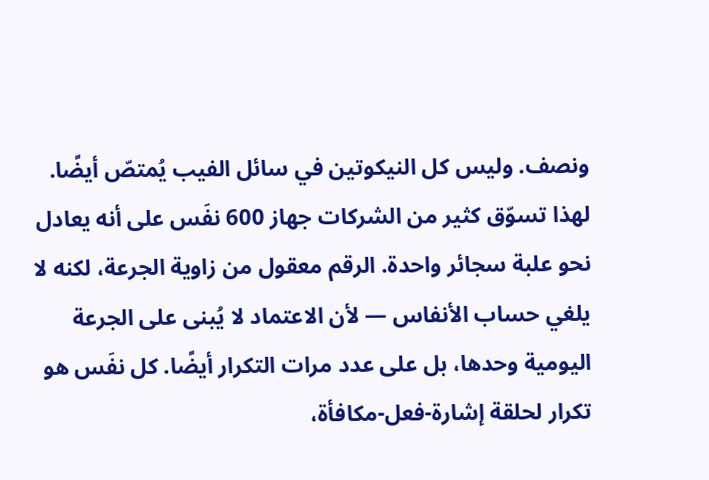ونصف. وليس كل النيكوتين في سائل الفيب يُمتصّ أيضًا.
لهذا تسوّق كثير من الشركات جهاز 600 نفَس على أنه يعادل نحو علبة سجائر واحدة. الرقم معقول من زاوية الجرعة، لكنه لا يلغي حساب الأنفاس — لأن الاعتماد لا يُبنى على الجرعة اليومية وحدها، بل على عدد مرات التكرار أيضًا. كل نفَس هو تكرار لحلقة إشارة-فعل-مكافأة،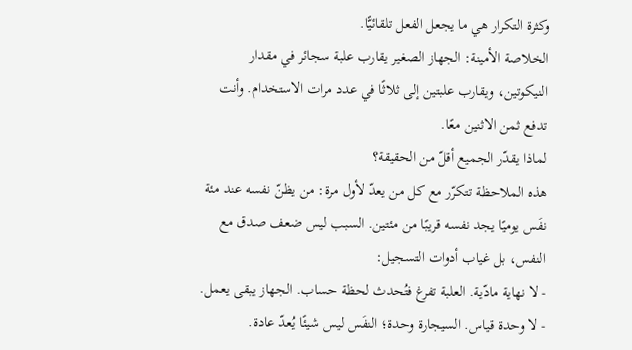وكثرة التكرار هي ما يجعل الفعل تلقائيًّا.
الخلاصة الأمينة: الجهاز الصغير يقارب علبة سجائر في مقدار النيكوتين، ويقارب علبتين إلى ثلاثًا في عدد مرات الاستخدام. وأنت تدفع ثمن الاثنين معًا.
لماذا يقدّر الجميع أقلّ من الحقيقة؟
هذه الملاحظة تتكرّر مع كل من يعدّ لأول مرة: من يظنّ نفسه عند مئة نفَس يوميًا يجد نفسه قريبًا من مئتين. السبب ليس ضعف صدق مع النفس، بل غياب أدوات التسجيل:
- لا نهاية مادّية. العلبة تفرغ فتُحدث لحظة حساب. الجهاز يبقى يعمل.
- لا وحدة قياس. السيجارة وحدة؛ النفَس ليس شيئًا يُعدّ عادة.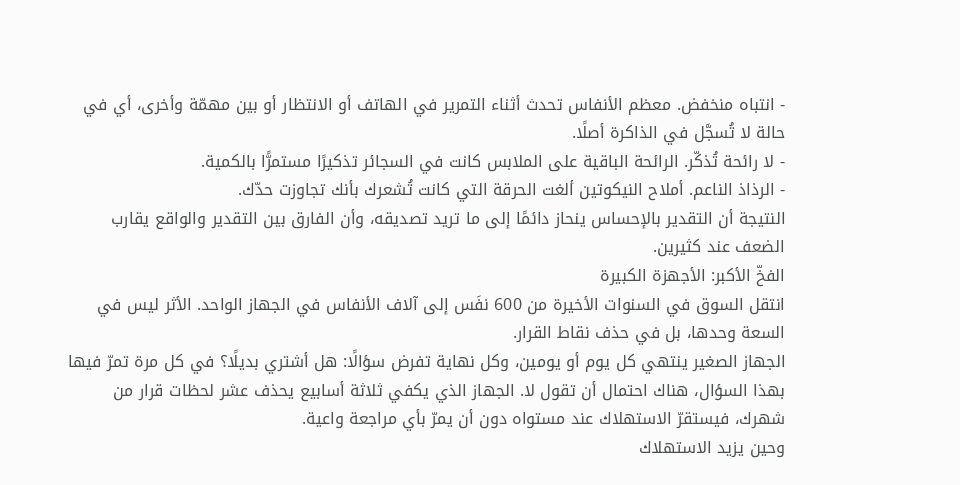- انتباه منخفض. معظم الأنفاس تحدث أثناء التمرير في الهاتف أو الانتظار أو بين مهمّة وأخرى، أي في حالة لا تُسجَّل في الذاكرة أصلًا.
- لا رائحة تُذكّر. الرائحة الباقية على الملابس كانت في السجائر تذكيرًا مستمرًّا بالكمية.
- الرذاذ الناعم. أملاح النيكوتين ألغت الحرقة التي كانت تُشعرك بأنك تجاوزت حدّك.
النتيجة أن التقدير بالإحساس ينحاز دائمًا إلى ما تريد تصديقه، وأن الفارق بين التقدير والواقع يقارب الضعف عند كثيرين.
الفخّ الأكبر: الأجهزة الكبيرة
انتقل السوق في السنوات الأخيرة من 600 نفَس إلى آلاف الأنفاس في الجهاز الواحد. الأثر ليس في السعة وحدها، بل في حذف نقاط القرار.
الجهاز الصغير ينتهي كل يوم أو يومين، وكل نهاية تفرض سؤالًا: هل أشتري بديلًا؟ في كل مرة تمرّ فيها بهذا السؤال، هناك احتمال أن تقول لا. الجهاز الذي يكفي ثلاثة أسابيع يحذف عشر لحظات قرار من شهرك، فيستقرّ الاستهلاك عند مستواه دون أن يمرّ بأي مراجعة واعية.
وحين يزيد الاستهلاك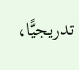تدريجيًّا،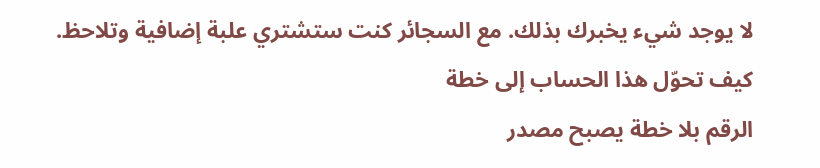لا يوجد شيء يخبرك بذلك. مع السجائر كنت ستشتري علبة إضافية وتلاحظ.
كيف تحوّل هذا الحساب إلى خطة
الرقم بلا خطة يصبح مصدر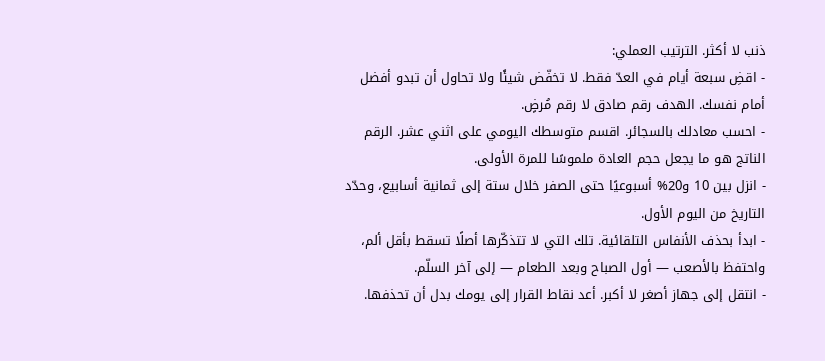ذنب لا أكثر. الترتيب العملي:
- اقضِ سبعة أيام في العدّ فقط. لا تخفّض شيئًا ولا تحاول أن تبدو أفضل أمام نفسك. الهدف رقم صادق لا رقم مُرضٍ.
- احسب معادلك بالسجائر. اقسم متوسطك اليومي على اثني عشر. الرقم الناتج هو ما يجعل حجم العادة ملموسًا للمرة الأولى.
- انزل بين 10 و20% أسبوعيًا حتى الصفر خلال ستة إلى ثمانية أسابيع، وحدّد التاريخ من اليوم الأول.
- ابدأ بحذف الأنفاس التلقائية. تلك التي لا تتذكّرها أصلًا تسقط بأقل ألم، واحتفظ بالأصعب — أول الصباح وبعد الطعام — إلى آخر السلّم.
- انتقل إلى جهاز أصغر لا أكبر. أعد نقاط القرار إلى يومك بدل أن تحذفها.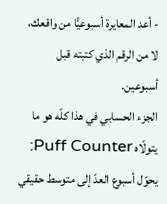- أعد المعايرة أسبوعيًّا من واقعك، لا من الرقم الذي كتبته قبل أسبوعين.
الجزء الحسابي في هذا كلّه هو ما يتولّاه Puff Counter: يحوّل أسبوع العدّ إلى متوسط حقيقي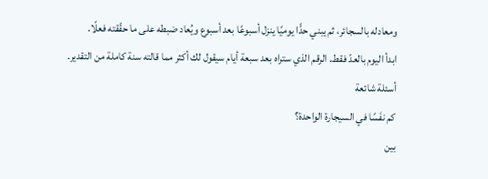ومعادله بالسجائر، ثم يبني حدًّا يوميًا ينزل أسبوعًا بعد أسبوع ويُعاد ضبطه على ما حقّقته فعلًا.
ابدأ اليوم بالعدّ فقط. الرقم الذي ستراه بعد سبعة أيام سيقول لك أكثر مما قالته سنة كاملة من التقدير.
أسئلة شائعة
كم نفَسًا في السيجارة الواحدة؟
بين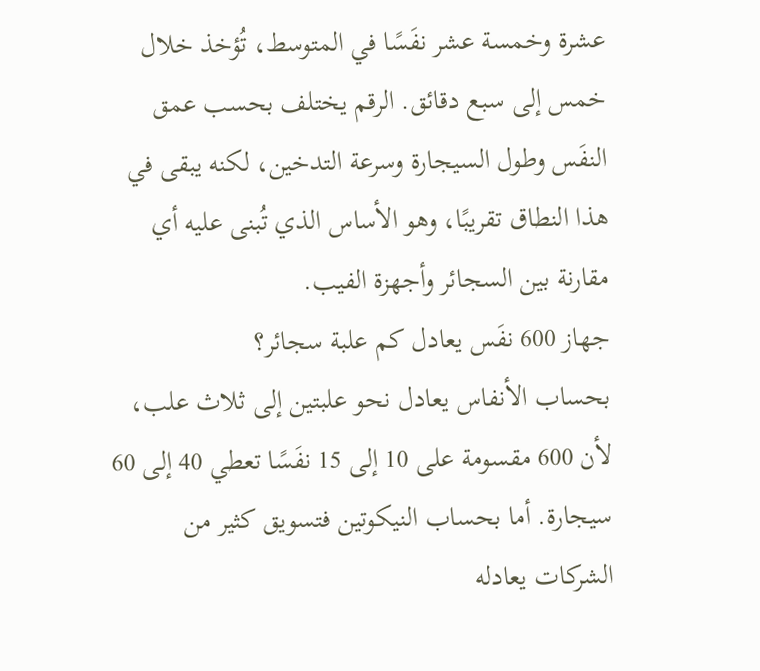عشرة وخمسة عشر نفَسًا في المتوسط، تُؤخذ خلال خمس إلى سبع دقائق. الرقم يختلف بحسب عمق النفَس وطول السيجارة وسرعة التدخين، لكنه يبقى في هذا النطاق تقريبًا، وهو الأساس الذي تُبنى عليه أي مقارنة بين السجائر وأجهزة الفيب.
جهاز 600 نفَس يعادل كم علبة سجائر؟
بحساب الأنفاس يعادل نحو علبتين إلى ثلاث علب، لأن 600 مقسومة على 10 إلى 15 نفَسًا تعطي 40 إلى 60 سيجارة. أما بحساب النيكوتين فتسويق كثير من الشركات يعادله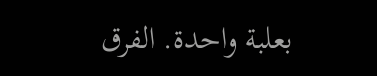بعلبة واحدة. الفرق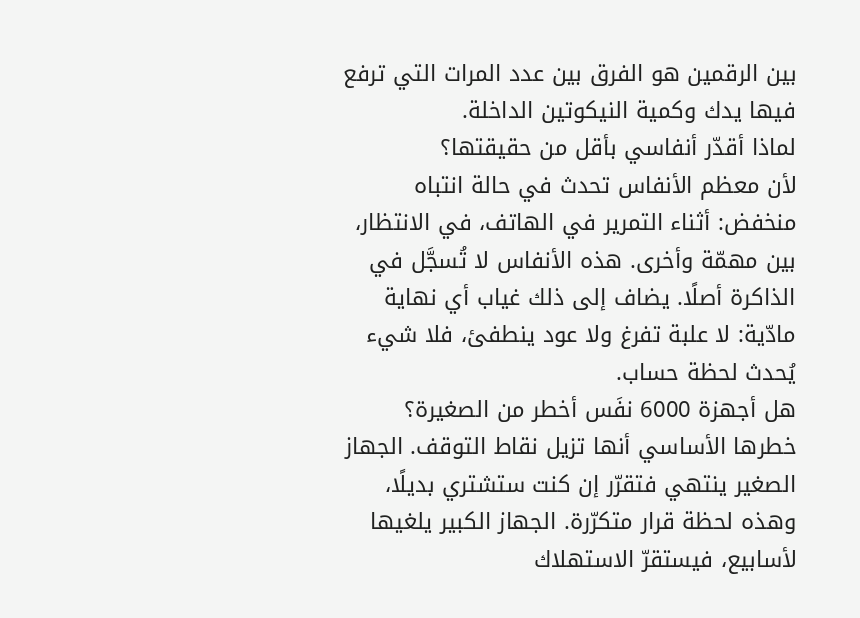بين الرقمين هو الفرق بين عدد المرات التي ترفع فيها يدك وكمية النيكوتين الداخلة.
لماذا أقدّر أنفاسي بأقل من حقيقتها؟
لأن معظم الأنفاس تحدث في حالة انتباه منخفض: أثناء التمرير في الهاتف، في الانتظار، بين مهمّة وأخرى. هذه الأنفاس لا تُسجَّل في الذاكرة أصلًا. يضاف إلى ذلك غياب أي نهاية مادّية: لا علبة تفرغ ولا عود ينطفئ، فلا شيء يُحدث لحظة حساب.
هل أجهزة 6000 نفَس أخطر من الصغيرة؟
خطرها الأساسي أنها تزيل نقاط التوقف. الجهاز الصغير ينتهي فتقرّر إن كنت ستشتري بديلًا، وهذه لحظة قرار متكرّرة. الجهاز الكبير يلغيها لأسابيع، فيستقرّ الاستهلاك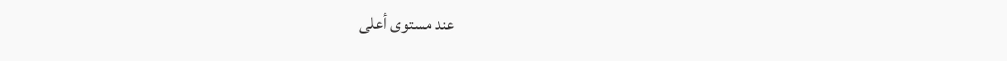عند مستوى أعلى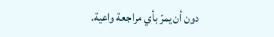دون أن يمرّ بأي مراجعة واعية.